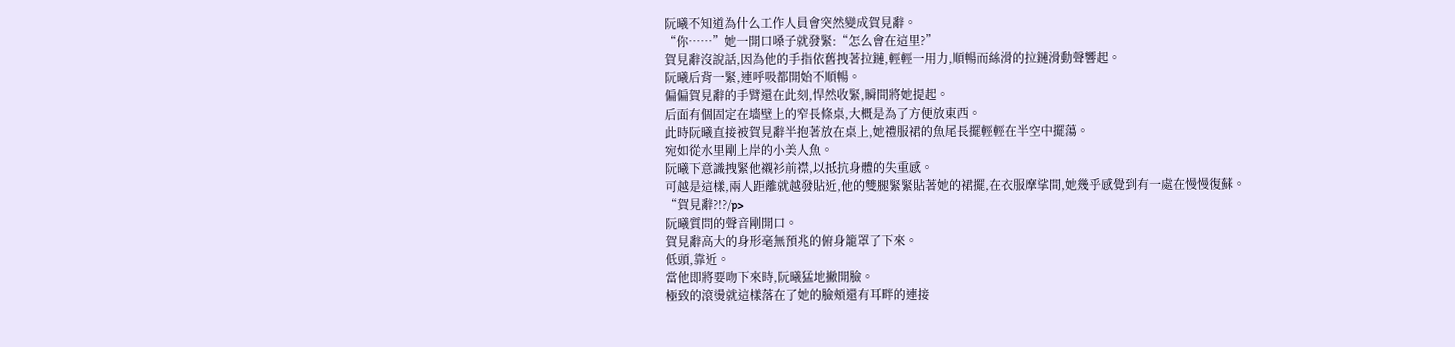阮曦不知道為什么工作人員會突然變成賀見辭。
“你……”她一開口嗓子就發緊:“怎么會在這里?”
賀見辭沒說話,因為他的手指依舊拽著拉鏈,輕輕一用力,順暢而絲滑的拉鏈滑動聲響起。
阮曦后背一緊,連呼吸都開始不順暢。
偏偏賀見辭的手臂還在此刻,悍然收緊,瞬間將她提起。
后面有個固定在墻壁上的窄長條桌,大概是為了方便放東西。
此時阮曦直接被賀見辭半抱著放在桌上,她禮服裙的魚尾長擺輕輕在半空中擺蕩。
宛如從水里剛上岸的小美人魚。
阮曦下意識拽緊他襯衫前襟,以抵抗身體的失重感。
可越是這樣,兩人距離就越發貼近,他的雙腿緊緊貼著她的裙擺,在衣服摩挲間,她幾乎感覺到有一處在慢慢復蘇。
“賀見辭?!?/p>
阮曦質問的聲音剛開口。
賀見辭高大的身形毫無預兆的俯身籠罩了下來。
低頭,靠近。
當他即將要吻下來時,阮曦猛地撇開臉。
極致的滾燙就這樣落在了她的臉頰還有耳畔的連接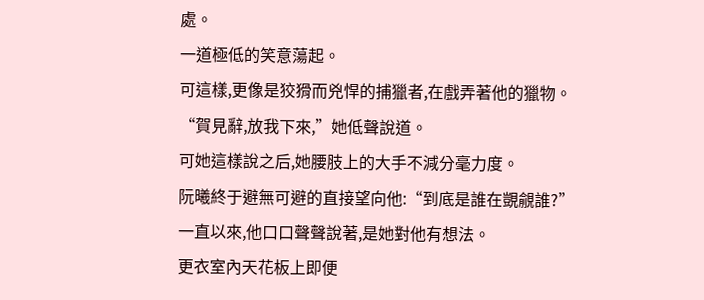處。
一道極低的笑意蕩起。
可這樣,更像是狡猾而兇悍的捕獵者,在戲弄著他的獵物。
“賀見辭,放我下來,”她低聲說道。
可她這樣說之后,她腰肢上的大手不減分毫力度。
阮曦終于避無可避的直接望向他:“到底是誰在覬覦誰?”
一直以來,他口口聲聲說著,是她對他有想法。
更衣室內天花板上即便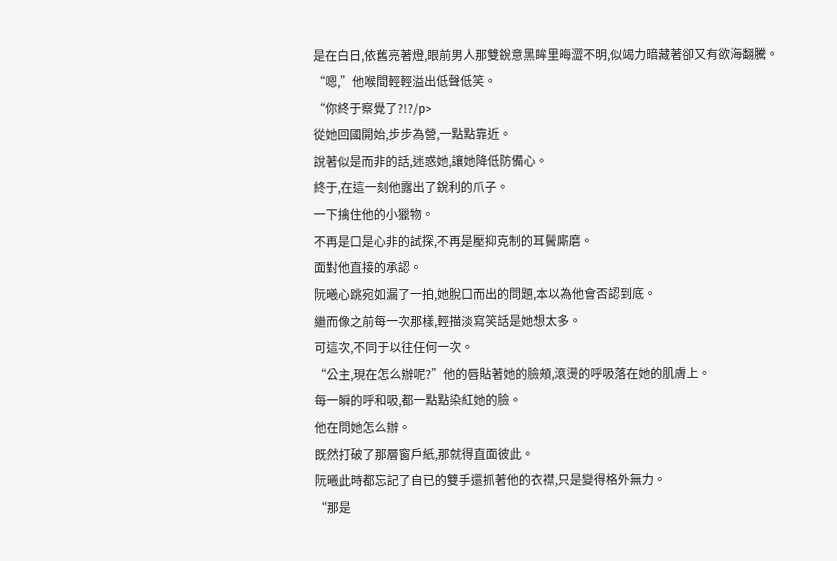是在白日,依舊亮著燈,眼前男人那雙銳意黑眸里晦澀不明,似竭力暗藏著卻又有欲海翻騰。
“嗯,”他喉間輕輕溢出低聲低笑。
“你終于察覺了?!?/p>
從她回國開始,步步為營,一點點靠近。
說著似是而非的話,迷惑她,讓她降低防備心。
終于,在這一刻他露出了銳利的爪子。
一下擒住他的小獵物。
不再是口是心非的試探,不再是壓抑克制的耳鬢廝磨。
面對他直接的承認。
阮曦心跳宛如漏了一拍,她脫口而出的問題,本以為他會否認到底。
繼而像之前每一次那樣,輕描淡寫笑話是她想太多。
可這次,不同于以往任何一次。
“公主,現在怎么辦呢?”他的唇貼著她的臉頰,滾燙的呼吸落在她的肌膚上。
每一瞬的呼和吸,都一點點染紅她的臉。
他在問她怎么辦。
既然打破了那層窗戶紙,那就得直面彼此。
阮曦此時都忘記了自已的雙手還抓著他的衣襟,只是變得格外無力。
“那是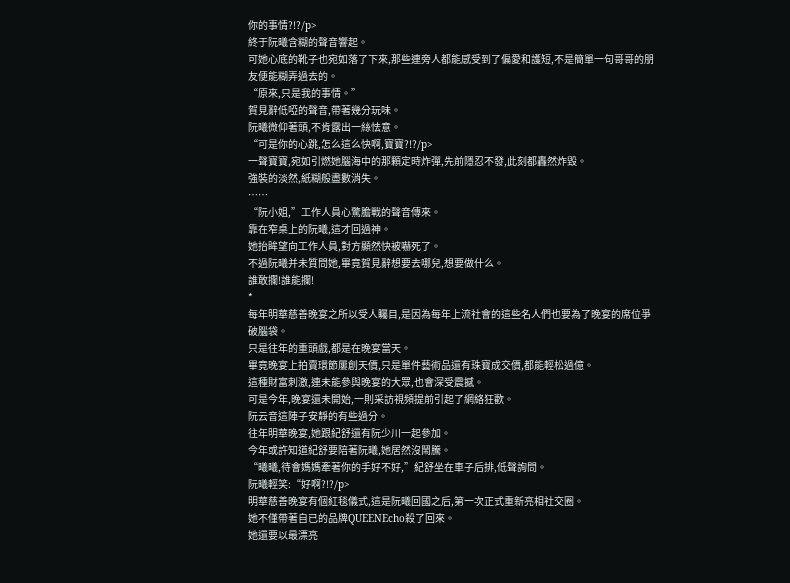你的事情?!?/p>
終于阮曦含糊的聲音響起。
可她心底的靴子也宛如落了下來,那些連旁人都能感受到了偏愛和護短,不是簡單一句哥哥的朋友便能糊弄過去的。
“原來,只是我的事情。”
賀見辭低啞的聲音,帶著幾分玩味。
阮曦微仰著頭,不肯露出一絲怯意。
“可是你的心跳,怎么這么快啊,寶寶?!?/p>
一聲寶寶,宛如引燃她腦海中的那顆定時炸彈,先前隱忍不發,此刻都轟然炸毀。
強裝的淡然,紙糊般盡數消失。
……
“阮小姐,”工作人員心驚膽戰的聲音傳來。
靠在窄桌上的阮曦,這才回過神。
她抬眸望向工作人員,對方顯然快被嚇死了。
不過阮曦并未質問她,畢竟賀見辭想要去哪兒,想要做什么。
誰敢攔!誰能攔!
*
每年明華慈善晚宴之所以受人矚目,是因為每年上流社會的這些名人們也要為了晚宴的席位爭破腦袋。
只是往年的重頭戲,都是在晚宴當天。
畢竟晚宴上拍賣環節屢創天價,只是單件藝術品還有珠寶成交價,都能輕松過億。
這種財富刺激,連未能參與晚宴的大眾,也會深受震撼。
可是今年,晚宴還未開始,一則采訪視頻提前引起了網絡狂歡。
阮云音這陣子安靜的有些過分。
往年明華晚宴,她跟紀舒還有阮少川一起參加。
今年或許知道紀舒要陪著阮曦,她居然沒鬧騰。
“曦曦,待會媽媽牽著你的手好不好,”紀舒坐在車子后排,低聲詢問。
阮曦輕笑:“好啊?!?/p>
明華慈善晚宴有個紅毯儀式,這是阮曦回國之后,第一次正式重新亮相社交圈。
她不僅帶著自已的品牌QUEENEcho殺了回來。
她還要以最漂亮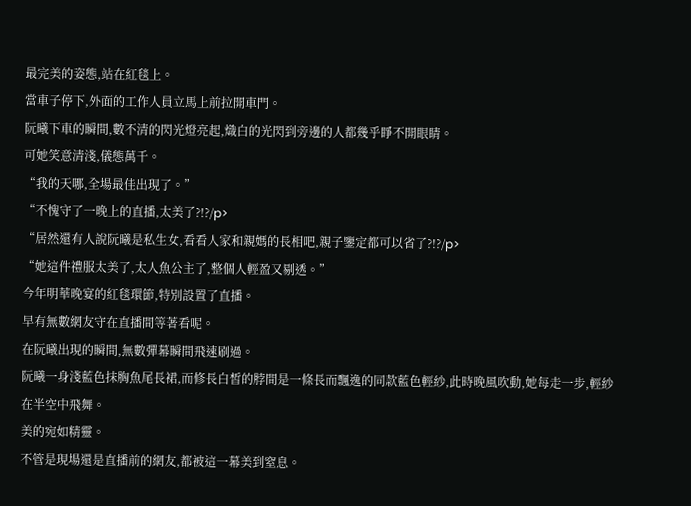最完美的姿態,站在紅毯上。
當車子停下,外面的工作人員立馬上前拉開車門。
阮曦下車的瞬間,數不清的閃光燈亮起,熾白的光閃到旁邊的人都幾乎睜不開眼睛。
可她笑意清淺,儀態萬千。
“我的天哪,全場最佳出現了。”
“不愧守了一晚上的直播,太美了?!?/p>
“居然還有人說阮曦是私生女,看看人家和親媽的長相吧,親子鑒定都可以省了?!?/p>
“她這件禮服太美了,太人魚公主了,整個人輕盈又剔透。”
今年明華晚宴的紅毯環節,特別設置了直播。
早有無數網友守在直播間等著看呢。
在阮曦出現的瞬間,無數彈幕瞬間飛速刷過。
阮曦一身淺藍色抹胸魚尾長裙,而修長白皙的脖間是一條長而飄逸的同款藍色輕紗,此時晚風吹動,她每走一步,輕紗在半空中飛舞。
美的宛如精靈。
不管是現場還是直播前的網友,都被這一幕美到窒息。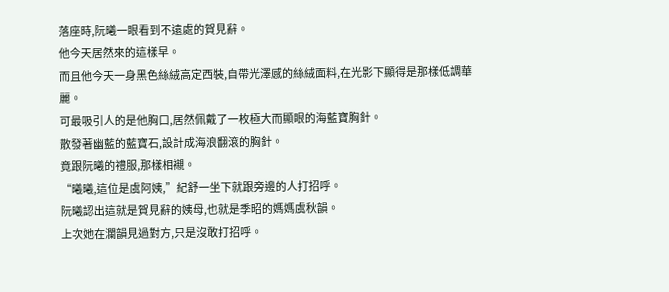落座時,阮曦一眼看到不遠處的賀見辭。
他今天居然來的這樣早。
而且他今天一身黑色絲絨高定西裝,自帶光澤感的絲絨面料,在光影下顯得是那樣低調華麗。
可最吸引人的是他胸口,居然佩戴了一枚極大而顯眼的海藍寶胸針。
散發著幽藍的藍寶石,設計成海浪翻滾的胸針。
竟跟阮曦的禮服,那樣相襯。
“曦曦,這位是虞阿姨,”紀舒一坐下就跟旁邊的人打招呼。
阮曦認出這就是賀見辭的姨母,也就是季昭的媽媽虞秋韻。
上次她在瀾韻見過對方,只是沒敢打招呼。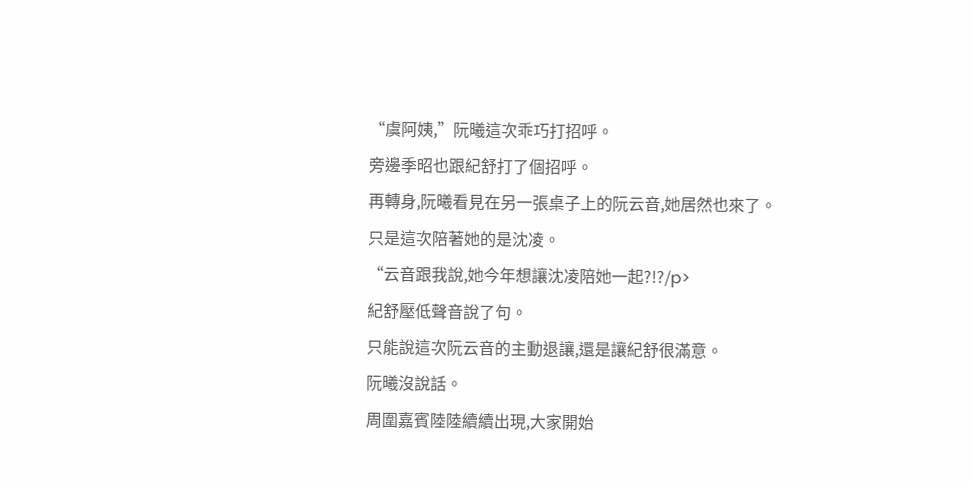“虞阿姨,”阮曦這次乖巧打招呼。
旁邊季昭也跟紀舒打了個招呼。
再轉身,阮曦看見在另一張桌子上的阮云音,她居然也來了。
只是這次陪著她的是沈凌。
“云音跟我說,她今年想讓沈凌陪她一起?!?/p>
紀舒壓低聲音說了句。
只能說這次阮云音的主動退讓,還是讓紀舒很滿意。
阮曦沒說話。
周圍嘉賓陸陸續續出現,大家開始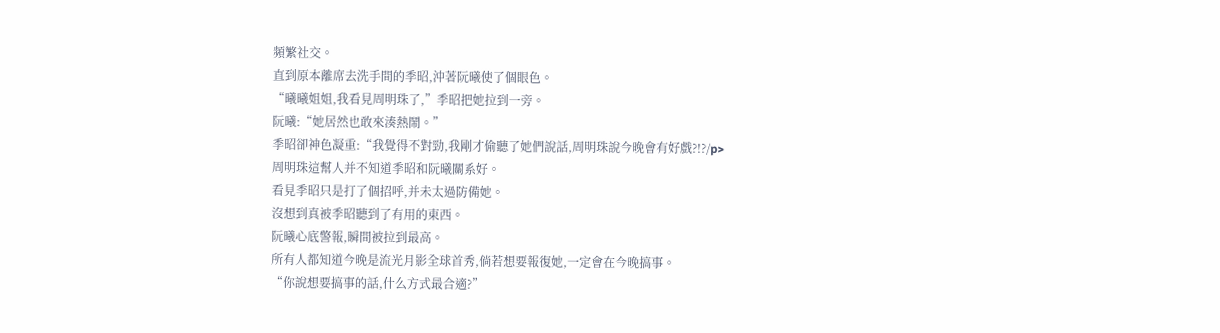頻繁社交。
直到原本離席去洗手間的季昭,沖著阮曦使了個眼色。
“曦曦姐姐,我看見周明珠了,”季昭把她拉到一旁。
阮曦:“她居然也敢來湊熱鬧。”
季昭卻神色凝重:“我覺得不對勁,我剛才偷聽了她們說話,周明珠說今晚會有好戲?!?/p>
周明珠這幫人并不知道季昭和阮曦關系好。
看見季昭只是打了個招呼,并未太過防備她。
沒想到真被季昭聽到了有用的東西。
阮曦心底警報,瞬間被拉到最高。
所有人都知道今晚是流光月影全球首秀,倘若想要報復她,一定會在今晚搞事。
“你說想要搞事的話,什么方式最合適?”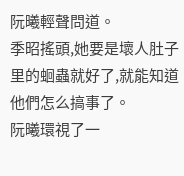阮曦輕聲問道。
季昭搖頭,她要是壞人肚子里的蛔蟲就好了,就能知道他們怎么搞事了。
阮曦環視了一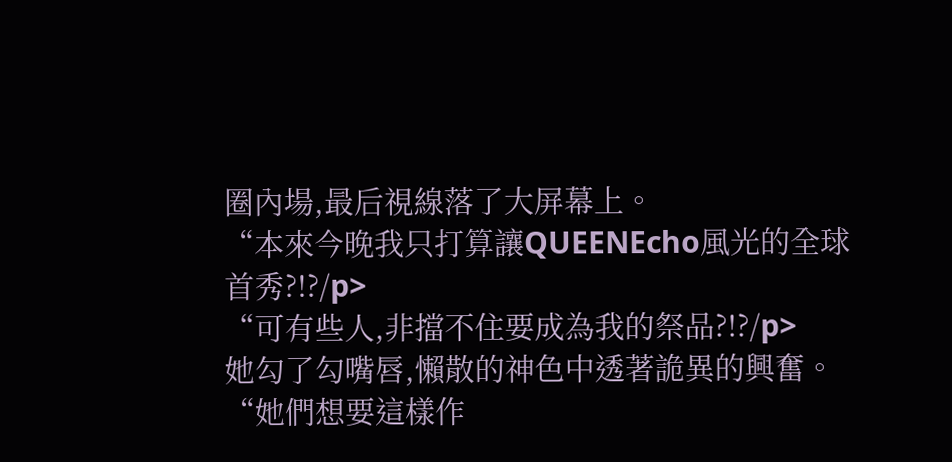圈內場,最后視線落了大屏幕上。
“本來今晚我只打算讓QUEENEcho風光的全球首秀?!?/p>
“可有些人,非擋不住要成為我的祭品?!?/p>
她勾了勾嘴唇,懶散的神色中透著詭異的興奮。
“她們想要這樣作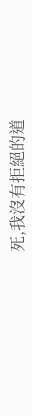死,我沒有拒絕的道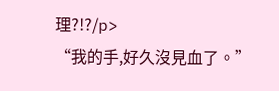理?!?/p>
“我的手,好久沒見血了。”